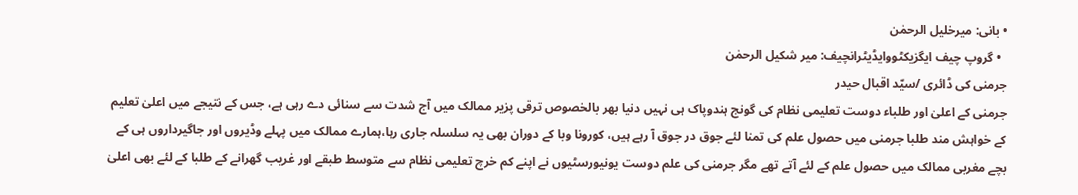• بانی: میرخلیل الرحمٰن
  • گروپ چیف ایگزیکٹووایڈیٹرانچیف: میر شکیل الرحمٰن
جرمنی کی ڈائری /سیّد اقبال حیدر
جرمنی کے اعلیٰ اور طلباء دوست تعلیمی نظام کی گونج ہندوپاک ہی نہیں دنیا بھر بالخصوص ترقی پزیر ممالک میں آج شدت سے سنائی دے رہی ہے، جس کے نتیجے میں اعلیٰ تعلیم کے خواہش مند طلبا جرمنی میں حصول علم کی تمنا لئے جوق در جوق آ رہے ہیں، کورونا وبا کے دوران بھی یہ سلسلہ جاری رہا،ہمارے ممالک میں پہلے وڈیروں اور جاگیرداروں ہی کے بچے مغربی ممالک میں حصول علم کے لئے آتے تھے مگر جرمنی کی علم دوست یونیورسٹیوں نے اپنے کم خرچ تعلیمی نظام سے متوسط طبقے اور غریب گھرانے کے طلبا کے لئے بھی اعلیٰ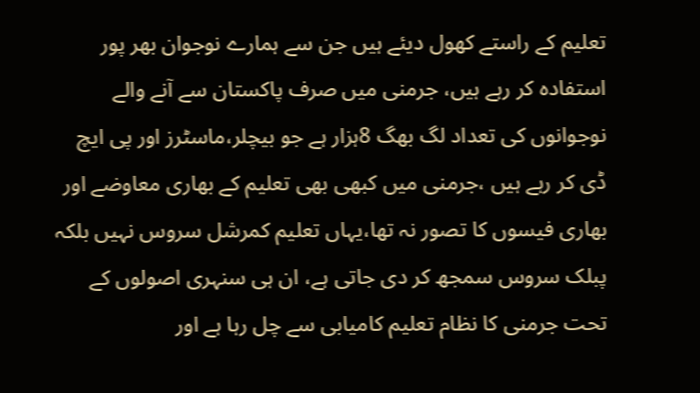تعلیم کے راستے کھول دیئے ہیں جن سے ہمارے نوجوان بھر پور استفادہ کر رہے ہیں، جرمنی میں صرف پاکستان سے آنے والے نوجوانوں کی تعداد لگ بھگ 8ہزار ہے جو بیچلر،ماسٹرز اور پی ایچ ڈی کر رہے ہیں ،جرمنی میں کبھی بھی تعلیم کے بھاری معاوضے اور بھاری فیسوں کا تصور نہ تھا،یہاں تعلیم کمرشل سروس نہیں بلکہ پبلک سروس سمجھ کر دی جاتی ہے، ان ہی سنہری اصولوں کے تحت جرمنی کا نظام تعلیم کامیابی سے چل رہا ہے اور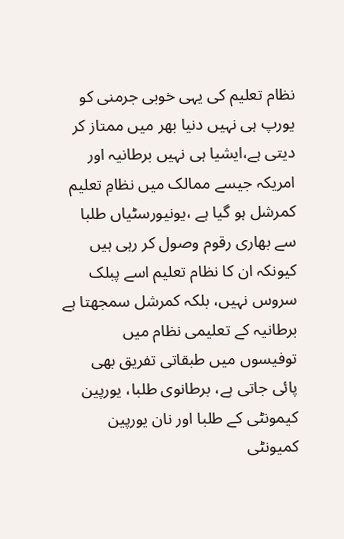نظام تعلیم کی یہی خوبی جرمنی کو یورپ ہی نہیں دنیا بھر میں ممتاز کر دیتی ہے،ایشیا ہی نہیں برطانیہ اور امریکہ جیسے ممالک میں نظامِ تعلیم کمرشل ہو گیا ہے ،یونیورسٹیاں طلبا سے بھاری رقوم وصول کر رہی ہیں کیونکہ ان کا نظام تعلیم اسے پبلک سروس نہیں، بلکہ کمرشل سمجھتا ہے برطانیہ کے تعلیمی نظام میں توفیسوں میں طبقاتی تفریق بھی پائی جاتی ہے، برطانوی طلبا، یورپین کیمونٹی کے طلبا اور نان یورپین کمیونٹی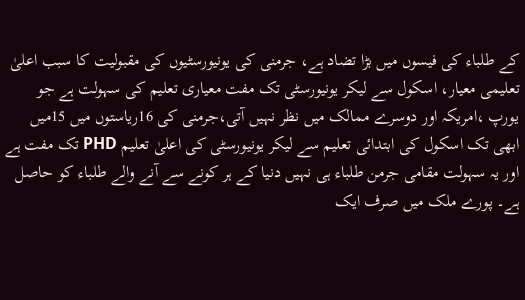کے طلباء کی فیسوں میں بڑا تضاد ہے، جرمنی کی یونیورسٹیوں کی مقبولیت کا سبب اعلیٰ تعلیمی معیار، اسکول سے لیکر یونیورسٹی تک مفت معیاری تعلیم کی سہولت ہے جو یورپ ،امریکہ اور دوسرے ممالک میں نظر نہیں آتی،جرمنی کی 16ریاستوں میں 15میں ابھی تک اسکول کی ابتدائی تعلیم سے لیکر یونیورسٹی کی اعلیٰ تعلیم PHD تک مفت ہے اور یہ سہولت مقامی جرمن طلباء ہی نہیں دنیا کے ہر کونے سے آنے والے طلباء کو حاصل ہے۔ پورے ملک میں صرف ایک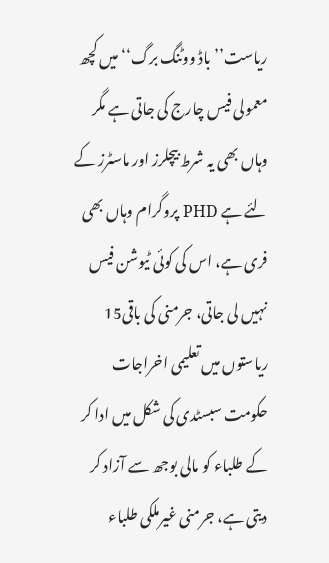ریاست’’ باڈ ووٹنگ برگ‘‘ میں کچھ معمولی فیس چارج کی جاتی ہے مگر وہاں بھی یہ شرط بیچلرز اور ماسٹرز کے لئے ہے PHD پروگرام وہاں بھی فری ہے، اس کی کوئی ٹیوشن فیس نہیں لی جاتی، جرمنی کی باقی15 ریاستوں میں تعلیمی اخراجات حکومت سبسٹدی کی شکل میں ادا کر کے طلباء کو مالی بوجھ سے آزاد کر دیتی ہے، جرمنی غیرملکی طلباء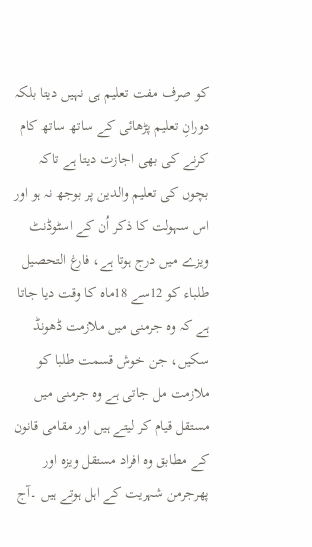کو صرف مفت تعلیم ہی نہیں دیتا بلکہ دورانِ تعلیم پڑھائی کے ساتھ ساتھ کام کرنے کی بھی اجازت دیتا ہے تاکہ بچوں کی تعلیم والدین پر بوجھ نہ ہو اور اس سہولت کا ذکر اُن کے اسٹوڈنٹ ویزے میں درج ہوتا ہے، فارغ التحصیل طلباء کو 12سے 18ماہ کا وقت دیا جاتا ہے کہ وہ جرمنی میں ملازمت ڈھونڈ سکیں، جن خوش قسمت طلبا کو ملازمت مل جاتی ہے وہ جرمنی میں مستقل قیام کر لیتے ہیں اور مقامی قانون کے مطابق وہ افراد مستقل ویزہ اور پھرجرمن شہریت کے اہل ہوتے ہیں ۔آج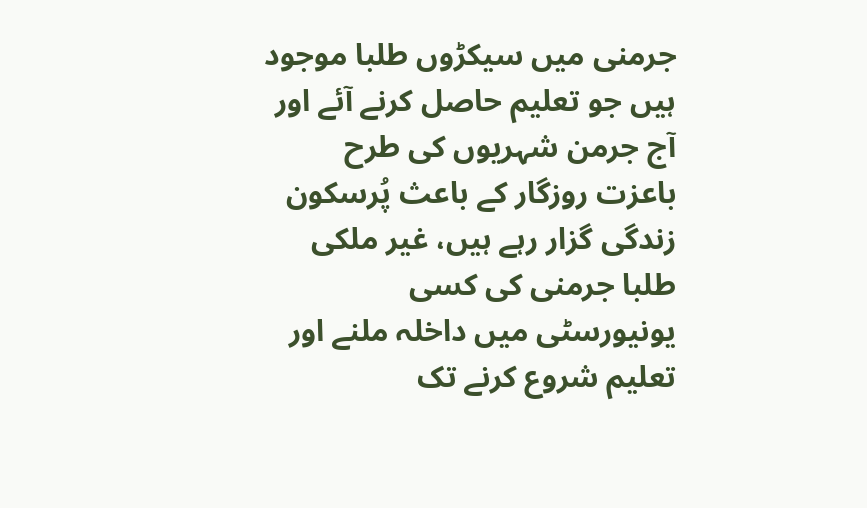جرمنی میں سیکڑوں طلبا موجود ہیں جو تعلیم حاصل کرنے آئے اور آج جرمن شہریوں کی طرح باعزت روزگار کے باعث پُرسکون زندگی گزار رہے ہیں، غیر ملکی طلبا جرمنی کی کسی یونیورسٹی میں داخلہ ملنے اور تعلیم شروع کرنے تک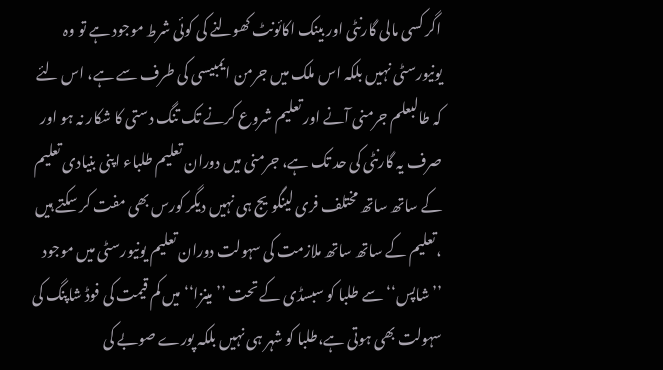اگر کسی مالی گارنٹی اور بینک اکائونٹ کھولنے کی کوئی شرط موجود ہے تو وہ یونیورسٹی نہیں بلکہ اس ملک میں جرمن ایمبیسی کی طرف سے ہے، اس لئے کہ طالبعلم جرمنی آنے اور تعلیم شروع کرنے تک تنگ دستی کا شکار نہ ہو اور صرف یہ گارنٹی کی حد تک ہے، جرمنی میں دوران تعلیم طلباء اپنی بنیادی تعلیم کے ساتھ ساتھ مختلف فری لینگویج ہی نہیں دیگر کورس بھی مفت کر سکتے ہیں ،تعلیم کے ساتھ ساتھ ملازمت کی سہولت دوران تعلیم یونیورسٹی میں موجود ’’شاپس‘‘ سے طلبا کو سبسڈی کے تحت ’’مینزا‘‘ میں کم قیمت کی فوڈ شاپنگ کی سہولت بھی ہوتی ہے،طلبا کو شہر ہی نہیں بلکہ پورے صوبے کی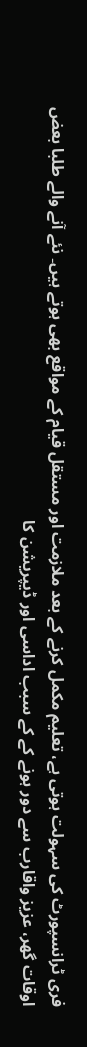فری ٹرانسپورٹ کی سہولت ہوتی ہے، تعلیم مکمل کرنے کے بعد ملازمت اور مستقل قیام کے مواقع بھی ہوتے ہیں۔ نئے آنے والے طلبا بعض اوقات گھر، عزیز واقارب سے دور ہونے کے کے سبب اداسی اور ڈیپریشن کا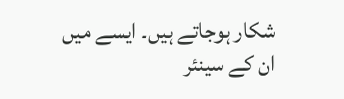شکار ہوجاتے ہیں۔ ایسے میں ان کے سینئر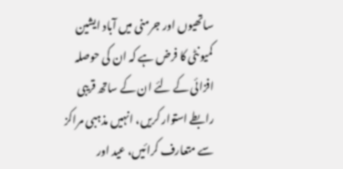ساتھیوں اور جرمنی میں آباد ایشین کمیونٹی کا فرض ہے کہ ان کی حوصلہ افزائی کے لئے ان کے ساتھ قریبی رابطے استوار کریں، انہیں مذہبی مراکز سے متعارف کرائیں، عید اور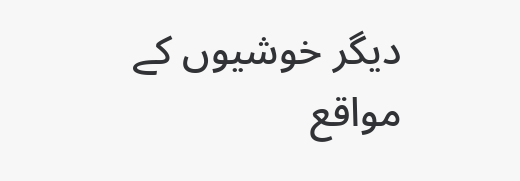دیگر خوشیوں کے مواقع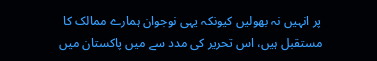پر انہیں نہ بھولیں کیونکہ یہی نوجوان ہمارے ممالک کا مستقبل ہیں، اس تحریر کی مدد سے میں پاکستان میں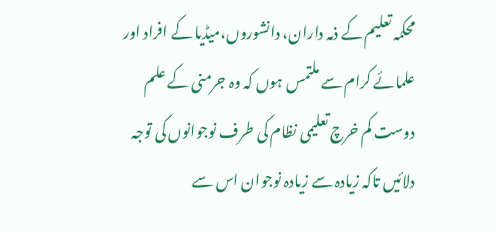محکمہ تعلیم کے ذمہ داران، دانشوروں،میڈیا کے افراد اور علمائے کرام سے ملتمس ہوں کہ وہ جرمنی کے علم دوست کم خرچ تعلیمی نظام کی طرف نوجوانوں کی توجہ دلائیں تاکہ زیادہ سے زیادہ نوجوان اس سے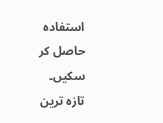استفادہ حاصل کر سکیں۔
تازہ ترین